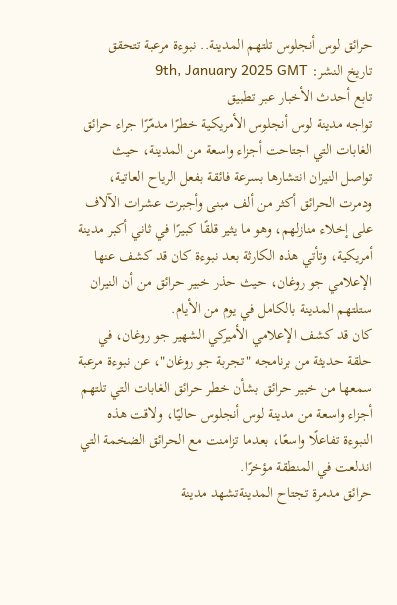حرائق لوس أنجلوس تلتهم المدينة.. نبوءة مرعبة تتحقق
تاريخ النشر: 9th, January 2025 GMT
تابع أحدث الأخبار عبر تطبيق
تواجه مدينة لوس أنجلوس الأمريكية خطرًا مدمّرًا جراء حرائق الغابات التي اجتاحت أجزاء واسعة من المدينة، حيث تواصل النيران انتشارها بسرعة فائقة بفعل الرياح العاتية، ودمرت الحرائق أكثر من ألف مبنى وأجبرت عشرات الآلاف على إخلاء منازلهم، وهو ما يثير قلقًا كبيرًا في ثاني أكبر مدينة أمريكية، وتأتي هذه الكارثة بعد نبوءة كان قد كشف عنها الإعلامي جو روغان، حيث حذر خبير حرائق من أن النيران ستلتهم المدينة بالكامل في يوم من الأيام.
كان قد كشف الإعلامي الأميركي الشهير جو روغان، في حلقة حديثة من برنامجه "تجربة جو روغان"، عن نبوءة مرعبة سمعها من خبير حرائق بشأن خطر حرائق الغابات التي تلتهم أجزاء واسعة من مدينة لوس أنجلوس حاليًا، ولاقت هذه النبوءة تفاعلًا واسعًا، بعدما تزامنت مع الحرائق الضخمة التي اندلعت في المنطقة مؤخرًا.
حرائق مدمرة تجتاح المدينةتشهد مدينة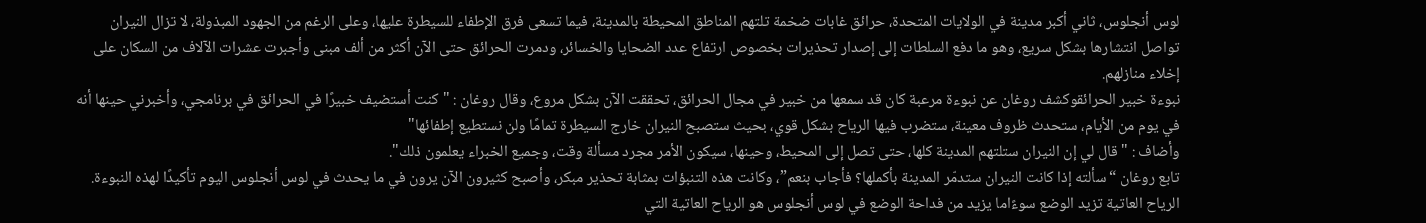لوس أنجلوس، ثاني أكبر مدينة في الولايات المتحدة، حرائق غابات ضخمة تلتهم المناطق المحيطة بالمدينة، فيما تسعى فرق الإطفاء للسيطرة عليها، وعلى الرغم من الجهود المبذولة، لا تزال النيران تواصل انتشارها بشكل سريع، وهو ما دفع السلطات إلى إصدار تحذيرات بخصوص ارتفاع عدد الضحايا والخسائر، ودمرت الحرائق حتى الآن أكثر من ألف مبنى وأجبرت عشرات الآلاف من السكان على إخلاء منازلهم.
نبوءة خبير الحرائقوكشف روغان عن نبوءة مرعبة كان قد سمعها من خبير في مجال الحرائق، تحققت الآن بشكل مروع، وقال روغان : "كنت أستضيف خبيرًا في الحرائق في برنامجي، وأخبرني حينها أنه في يوم من الأيام، ستحدث ظروف معينة، ستضرب فيها الرياح بشكل قوي، بحيث ستصبح النيران خارج السيطرة تمامًا ولن نستطيع إطفائها"
وأضاف : "قال لي إن النيران ستلتهم المدينة كلها، حتى تصل إلى المحيط، وحينها، سيكون الأمر مجرد مسألة وقت، وجميع الخبراء يعلمون ذلك".
تابع روغان “سألته إذا كانت النيران ستدمّر المدينة بأكملها؟ فأجاب بنعم”، وكانت هذه التنبؤات بمثابة تحذير مبكر، وأصبح كثيرون الآن يرون في ما يحدث في لوس أنجلوس اليوم تأكيدًا لهذه النبوءة.
الرياح العاتية تزيد الوضع سوءًاما يزيد من فداحة الوضع في لوس أنجلوس هو الرياح العاتية التي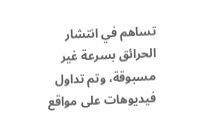تساهم في انتشار الحرائق بسرعة غير مسبوقة، وتم تداول فيديوهات على مواقع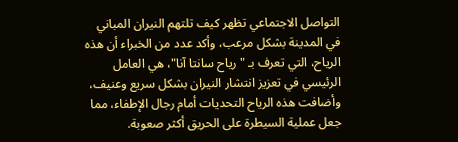التواصل الاجتماعي تظهر كيف تلتهم النيران المباني في المدينة بشكل مرعب، وأكد عدد من الخبراء أن هذه الرياح، التي تعرف بـ "رياح سانتا آنا"، هي العامل الرئيسي في تعزيز انتشار النيران بشكل سريع وعنيف، وأضافت هذه الرياح التحديات أمام رجال الإطفاء، مما جعل عملية السيطرة على الحريق أكثر صعوبة.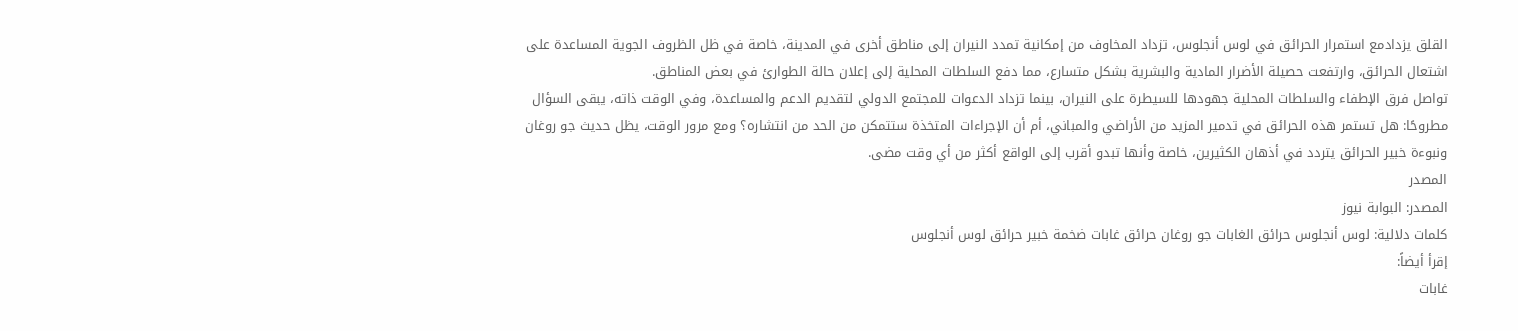القلق يزدادمع استمرار الحرائق في لوس أنجلوس، تزداد المخاوف من إمكانية تمدد النيران إلى مناطق أخرى في المدينة، خاصة في ظل الظروف الجوية المساعدة على اشتعال الحرائق، وارتفعت حصيلة الأضرار المادية والبشرية بشكل متسارع، مما دفع السلطات المحلية إلى إعلان حالة الطوارئ في بعض المناطق.
تواصل فرق الإطفاء والسلطات المحلية جهودها للسيطرة على النيران، بينما تزداد الدعوات للمجتمع الدولي لتقديم الدعم والمساعدة، وفي الوقت ذاته، يبقى السؤال مطروحًا: هل تستمر هذه الحرائق في تدمير المزيد من الأراضي والمباني، أم أن الإجراءات المتخذة ستتمكن من الحد من انتشاره؟ ومع مرور الوقت، يظل حديث جو روغان ونبوءة خبير الحرائق يتردد في أذهان الكثيرين، خاصة وأنها تبدو أقرب إلى الواقع أكثر من أي وقت مضى.
المصدر
المصدر: البوابة نيوز
كلمات دلالية: لوس أنجلوس حرائق الغابات جو روغان حرائق غابات ضخمة خبير حرائق لوس أنجلوس
إقرأ أيضاً:
غابات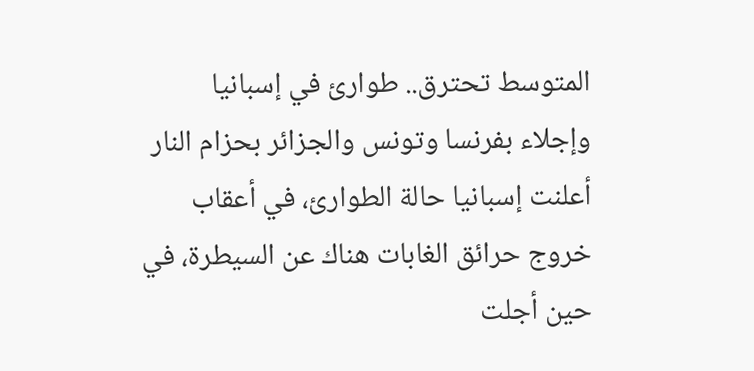المتوسط تحترق.. طوارئ في إسبانيا وإجلاء بفرنسا وتونس والجزائر بحزام النار
أعلنت إسبانيا حالة الطوارئ، في أعقاب خروج حرائق الغابات هناك عن السيطرة، في حين أجلت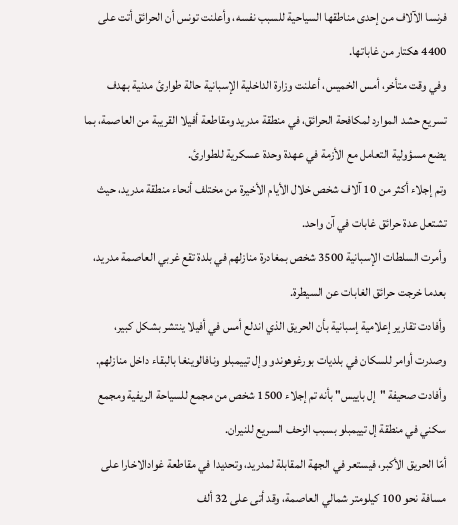فرنسا الآلاف من إحدى مناطقها السياحية للسبب نفسه، وأعلنت تونس أن الحرائق أتت على 4400 هكتار من غاباتها.
وفي وقت متأخر، أمس الخميس، أعلنت وزارة الداخلية الإسبانية حالة طوارئ مدنية بهدف تسريع حشد الموارد لمكافحة الحرائق، في منطقة مدريد ومقاطعة أفيلا القريبة من العاصمة، بما يضع مسؤولية التعامل مع الأزمة في عهدة وحدة عسكرية للطوارئ.
وتم إجلاء أكثر من 10 آلاف شخص خلال الأيام الأخيرة من مختلف أنحاء منطقة مدريد، حيث تشتعل عدة حرائق غابات في آن واحد.
وأمرت السلطات الإسبانية 3500 شخص بمغادرة منازلهم في بلدة تقع غربي العاصمة مدريد، بعدما خرجت حرائق الغابات عن السيطرة.
وأفادت تقارير إعلامية إسبانية بأن الحريق الذي اندلع أمس في أفيلا ينتشر بشكل كبير، وصدرت أوامر للسكان في بلديات بورغوهوندو وإل تييمبلو ونافالوينغا بالبقاء داخل منازلهم.
وأفادت صحيفة "إل باييس" بأنه تم إجلاء 1500 شخص من مجمع للسياحة الريفية ومجمع سكني في منطقة إل تييمبلو بسبب الزحف السريع للنيران.
أمّا الحريق الأكبر، فيستعر في الجهة المقابلة لمدريد، وتحديدا في مقاطعة غوادالاخارا على مسافة نحو 100 كيلومتر شمالي العاصمة، وقد أتى على 32 ألف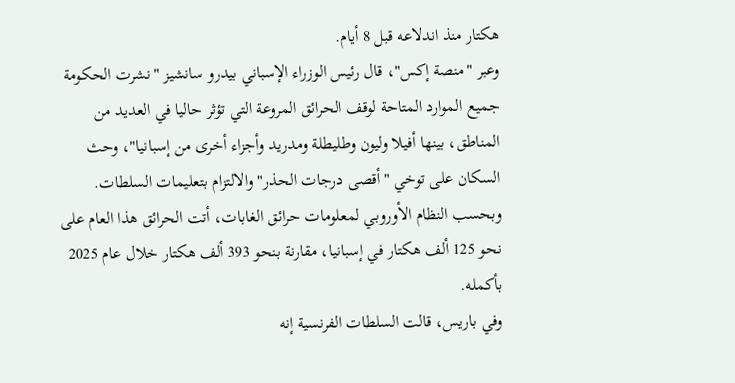هكتار منذ اندلاعه قبل 8 أيام.
وعبر "منصة إكس"، قال رئيس الوزراء الإسباني بيدرو سانشيز "نشرت الحكومة جميع الموارد المتاحة لوقف الحرائق المروعة التي تؤثر حاليا في العديد من المناطق، بينها أفيلا وليون وطليطلة ومدريد وأجزاء أخرى من إسبانيا"، وحث السكان على توخي "أقصى درجات الحذر" والالتزام بتعليمات السلطات.
وبحسب النظام الأوروبي لمعلومات حرائق الغابات، أتت الحرائق هذا العام على نحو 125 ألف هكتار في إسبانيا، مقارنة بنحو 393 ألف هكتار خلال عام 2025 بأكمله.
وفي باريس، قالت السلطات الفرنسية إنه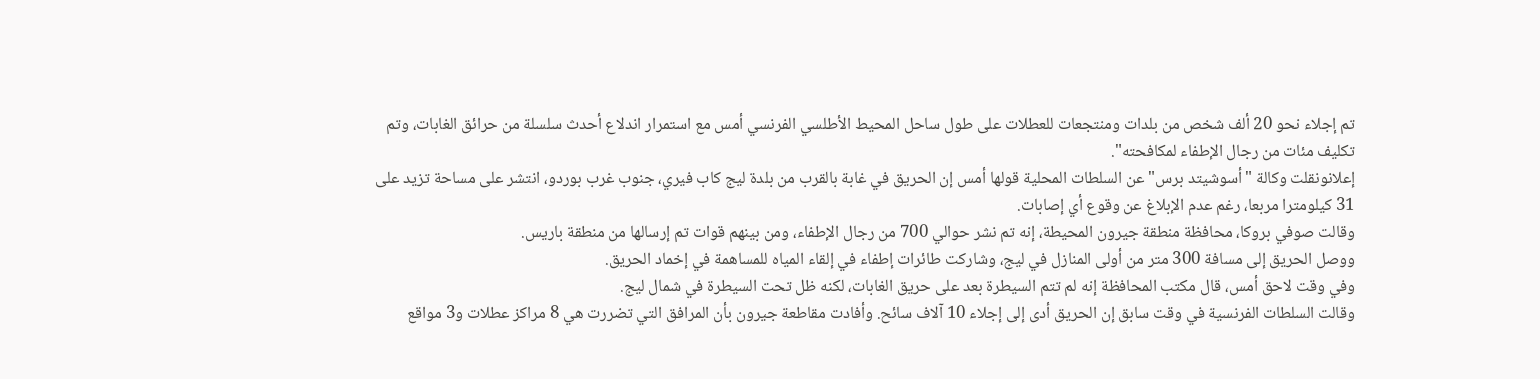تم إجلاء نحو 20 ألف شخص من بلدات ومنتجعات للعطلات على طول ساحل المحيط الأطلسي الفرنسي أمس مع استمرار اندلاع أحدث سلسلة من حرائق الغابات، وتم تكليف مئات من رجال الإطفاء لمكافحته".
إعلانونقلت وكالة "أسوشيتد برس" عن السلطات المحلية قولها أمس إن الحريق في غابة بالقرب من بلدة ليج كاب فيري، جنوب غرب بوردو، انتشر على مساحة تزيد على 31 كيلومترا مربعا، رغم عدم الإبلاغ عن وقوع أي إصابات.
وقالت صوفي بروكا، محافظة منطقة جيرون المحيطة، إنه تم نشر حوالي 700 من رجال الإطفاء، ومن بينهم قوات تم إرسالها من منطقة باريس.
ووصل الحريق إلى مسافة 300 متر من أولى المنازل في ليج، وشاركت طائرات إطفاء في إلقاء المياه للمساهمة في إخماد الحريق.
وفي وقت لاحق أمس، قال مكتب المحافظة إنه لم تتم السيطرة بعد على حريق الغابات، لكنه ظل تحت السيطرة في شمال ليج.
وقالت السلطات الفرنسية في وقت سابق إن الحريق أدى إلى إجلاء 10 آلاف سائح. وأفادت مقاطعة جيرون بأن المرافق التي تضررت هي 8 مراكز عطلات و3 مواقع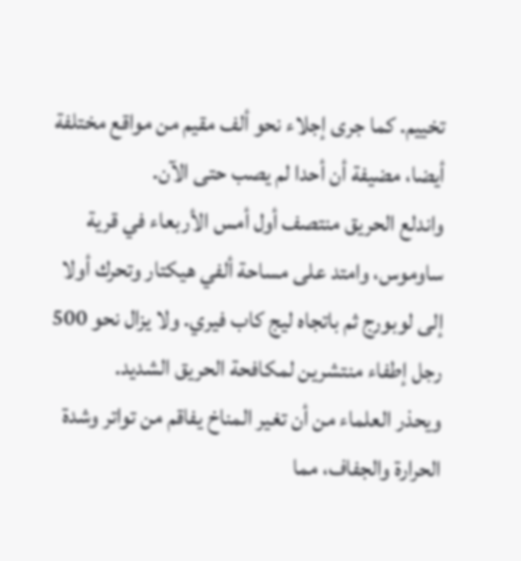تخييم. كما جرى إجلاء نحو ألف مقيم من مواقع مختلفة أيضا، مضيفة أن أحدا لم يصب حتى الآن.
واندلع الحريق منتصف أول أمس الأربعاء في قرية ساوموس، وامتد على مساحة ألفي هيكتار وتحرك أولا إلى لوبورج ثم باتجاه ليج كاب فيري. ولا يزال نحو 500 رجل إطفاء منتشرين لمكافحة الحريق الشديد.
ويحذر العلماء من أن تغير المناخ يفاقم من تواتر وشدة الحرارة والجفاف، مما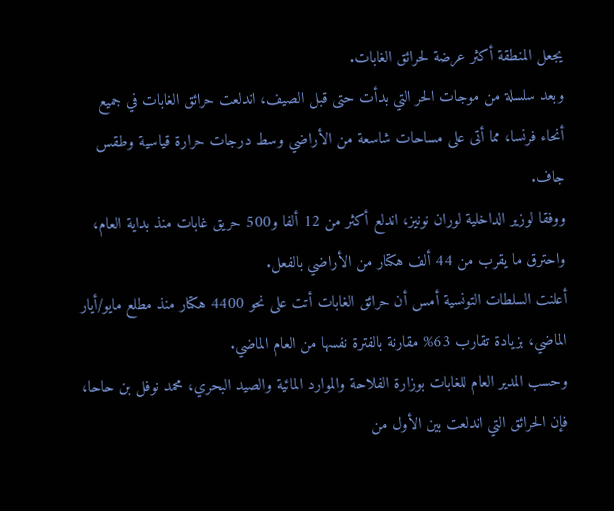يجعل المنطقة أكثر عرضة لحرائق الغابات.
وبعد سلسلة من موجات الحر التي بدأت حتى قبل الصيف، اندلعت حرائق الغابات في جميع أنحاء فرنسا، مما أتى على مساحات شاسعة من الأراضي وسط درجات حرارة قياسية وطقس جاف.
ووفقا لوزير الداخلية لوران نونيز، اندلع أكثر من 12 ألفا و500 حريق غابات منذ بداية العام، واحترق ما يقرب من 44 ألف هكتار من الأراضي بالفعل.
أعلنت السلطات التونسية أمس أن حرائق الغابات أتت على نحو 4400 هكتار منذ مطلع مايو/أيار الماضي، بزيادة تقارب 63% مقارنة بالفترة نفسها من العام الماضي.
وحسب المدير العام للغابات بوزارة الفلاحة والموارد المائية والصيد البحري، محمد نوفل بن حاحا، فإن الحرائق التي اندلعت بين الأول من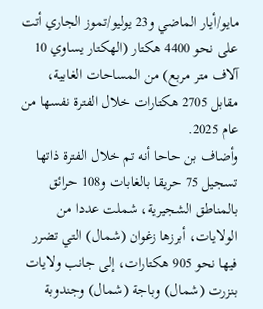مايو/أيار الماضي و23 يوليو/تموز الجاري أتت على نحو 4400 هكتار (الهكتار يساوي 10 آلاف متر مربع) من المساحات الغابية، مقابل 2705 هكتارات خلال الفترة نفسها من عام 2025.
وأضاف بن حاحا أنه تم خلال الفترة ذاتها تسجيل 75 حريقا بالغابات و108 حرائق بالمناطق الشجيرية، شملت عددا من الولايات، أبرزها زغوان (شمال) التي تضرر فيها نحو 905 هكتارات، إلى جانب ولايات بنزرت (شمال) وباجة (شمال) وجندوبة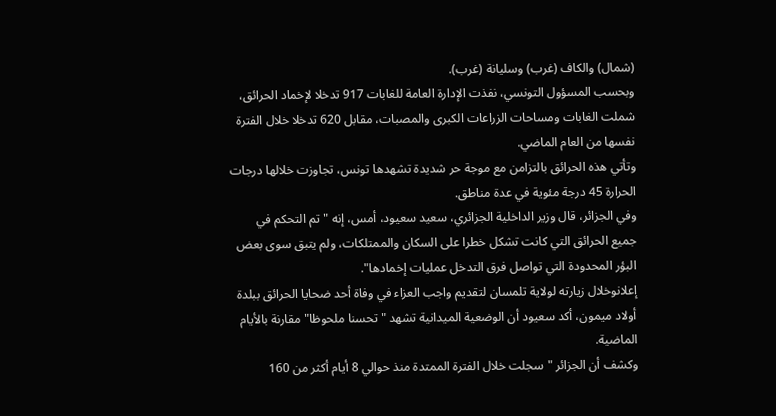(شمال) والكاف (غرب) وسليانة (غرب).
وبحسب المسؤول التونسي، نفذت الإدارة العامة للغابات 917 تدخلا لإخماد الحرائق، شملت الغابات ومساحات الزراعات الكبرى والمصبات، مقابل 620 تدخلا خلال الفترة نفسها من العام الماضي.
وتأتي هذه الحرائق بالتزامن مع موجة حر شديدة تشهدها تونس، تجاوزت خلالها درجات الحرارة 45 درجة مئوية في عدة مناطق.
وفي الجزائر، قال وزير الداخلية الجزائري، سعيد سعيود، أمس، إنه "تم التحكم في جميع الحرائق التي كانت تشكل خطرا على السكان والممتلكات، ولم يتبق سوى بعض البؤر المحدودة التي تواصل فرق التدخل عمليات إخمادها".
إعلانوخلال زيارته لولاية تلمسان لتقديم واجب العزاء في وفاة أحد ضحايا الحرائق ببلدة أولاد ميمون، أكد سعيود أن الوضعية الميدانية تشهد "تحسنا ملحوظا" مقارنة بالأيام الماضية.
وكشف أن الجزائر "سجلت خلال الفترة الممتدة منذ حوالي 8 أيام أكثر من 160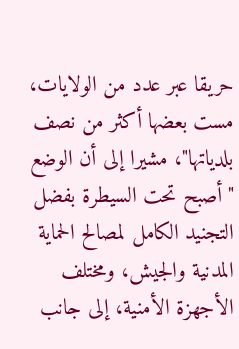حريقا عبر عدد من الولايات، مست بعضها أكثر من نصف بلدياتها"، مشيرا إلى أن الوضع "أصبح تحت السيطرة بفضل التجنيد الكامل لمصالح الحماية المدنية والجيش، ومختلف الأجهزة الأمنية، إلى جانب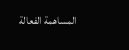المساهمة الفعالة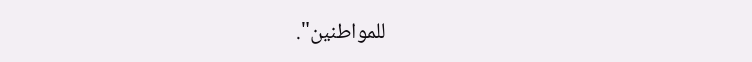للمواطنين".